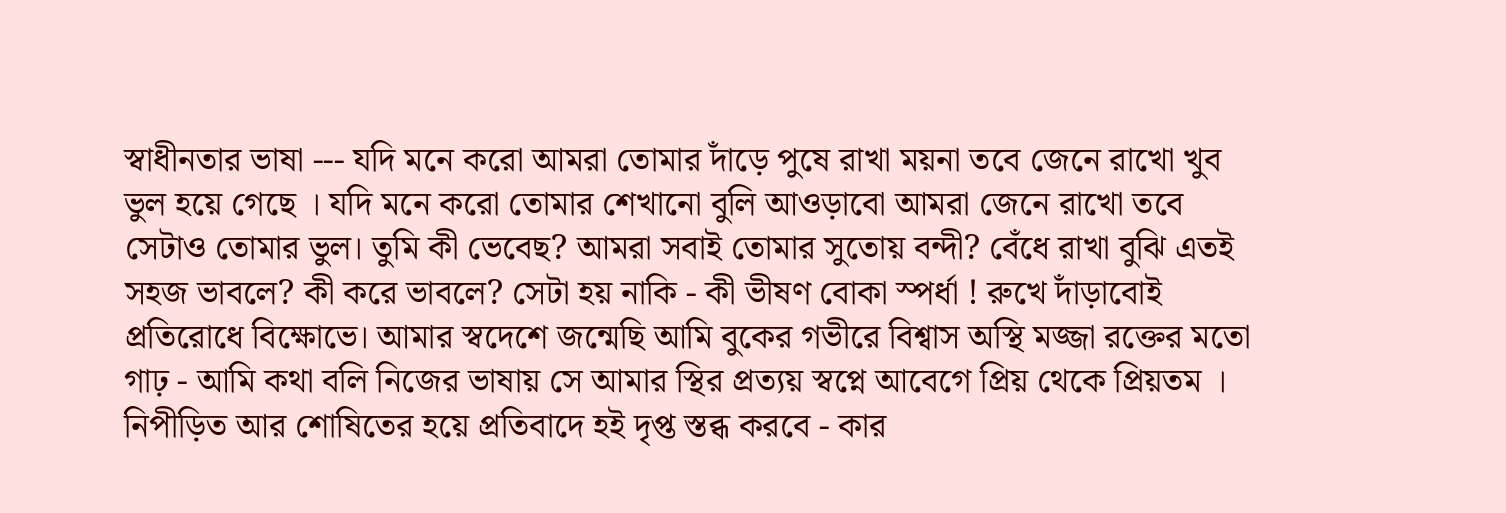স্বাধীনতার ভাষা --- যদি মনে করো আমরা তোমার দাঁড়ে পুষে রাখা ময়না তবে জেনে রাখো খুব ভুল হয়ে গেছে । যদি মনে করো তোমার শেখানো বুলি আওড়াবো আমরা জেনে রাখো তবে সেটাও তোমার ভুল। তুমি কী ভেবেছ? আমরা সবাই তোমার সুতোয় বন্দী? বেঁধে রাখা বুঝি এতই সহজ ভাবলে? কী করে ভাবলে? সেটা হয় নাকি - কী ভীষণ বোকা স্পর্ধা ! রুখে দাঁড়াবোই প্রতিরোধে বিক্ষোভে। আমার স্বদেশে জন্মেছি আমি বুকের গভীরে বিশ্বাস অস্থি মজ্জা রক্তের মতো গাঢ় - আমি কথা বলি নিজের ভাষায় সে আমার স্থির প্রত্যয় স্বপ্নে আবেগে প্রিয় থেকে প্রিয়তম । নিপীড়িত আর শোষিতের হয়ে প্রতিবাদে হই দৃপ্ত স্তব্ধ করবে - কার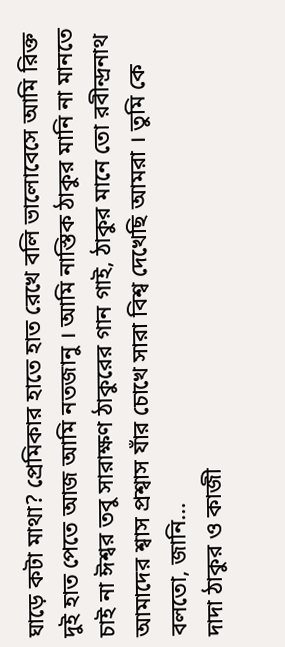ঘাড়ে কটা মাথা? প্রেমিকার হাতে হাত রেখে বলি ভালোবেসে আমি রিক্ত দুই হাত পেতে আজ আমি নতজানু । আমি নাস্তিক ঠাকুর মানি না মানতে চাই না ঈশ্বর তবু সারাক্ষণ ঠাকুরের গান গাই, ঠাকুর মানে তো রবীন্দ্রনাথ আমাদের শ্বাস প্রশ্বাস যাঁর চোখে সারা বিশ্ব দেখেছি আমরা । তুমি কে বলতো, জানি...
দাদা ঠাকুর ও কাজী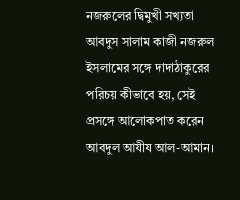নজরুলের দ্বিমুখী সখ্যতা আবদুস সালাম কাজী নজরুল ইসলামের সঙ্গে দাদাঠাকুরের পরিচয় কীভাবে হয়, সেই প্রসঙ্গে আলোকপাত করেন আবদুল আযীয আল-আমান।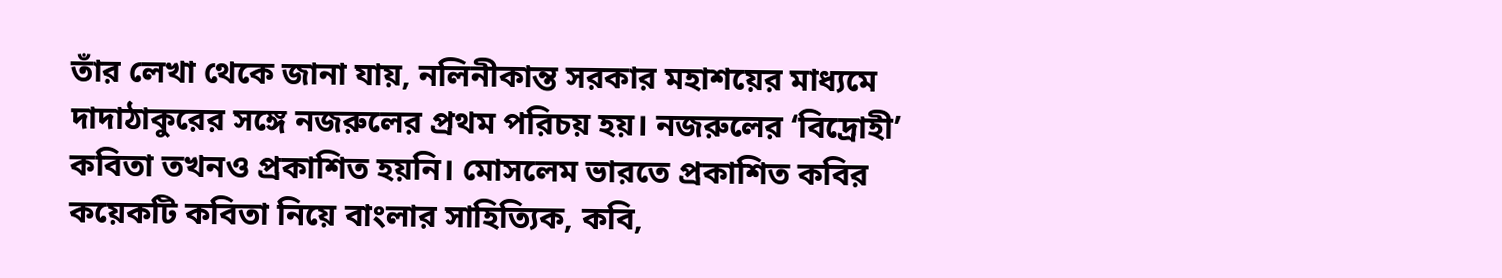তাঁর লেখা থেকে জানা যায়, নলিনীকান্ত সরকার মহাশয়ের মাধ্যমে দাদাঠাকুরের সঙ্গে নজরুলের প্রথম পরিচয় হয়। নজরুলের ‘বিদ্রোহী’ কবিতা তখনও প্রকাশিত হয়নি। মোসলেম ভারতে প্রকাশিত কবির কয়েকটি কবিতা নিয়ে বাংলার সাহিত্যিক, কবি,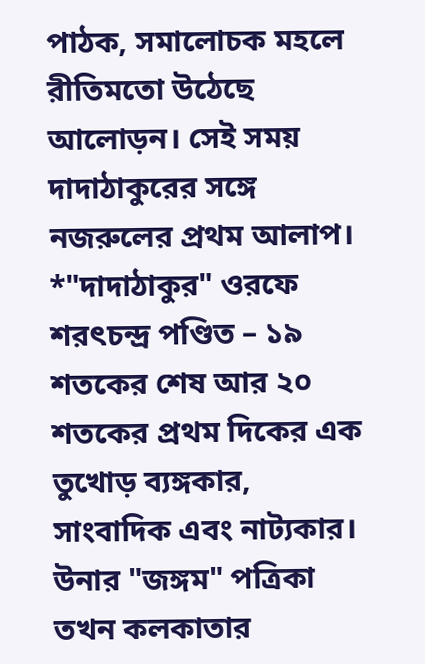পাঠক, সমালোচক মহলে রীতিমতো উঠেছে আলোড়ন। সেই সময় দাদাঠাকুরের সঙ্গে নজরুলের প্রথম আলাপ। *"দাদাঠাকুর" ওরফে শরৎচন্দ্র পণ্ডিত – ১৯ শতকের শেষ আর ২০ শতকের প্রথম দিকের এক তুখোড় ব্যঙ্গকার, সাংবাদিক এবং নাট্যকার। উনার "জঙ্গম" পত্রিকা তখন কলকাতার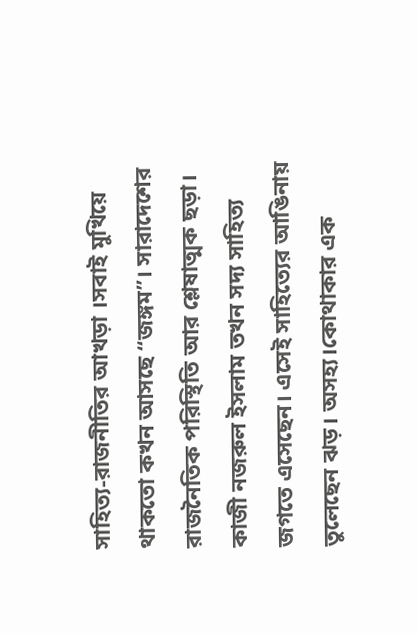সাহিত্য-রাজনীতির আখড়া ।সবাই মুখিয়ে থাকতো কখন আসছে “জঙ্গম”। সারাদেশের রাজনৈতিক পরিস্থিতি আর শ্লেষাত্মক ছড়া। কাজী নজরুল ইসলাম তখন সদ্য সাহিত্য জগতে এসেছেন। এসেই সাহিত্যের আঙিনায় তুলেছেন ঝড়। অসহ্য।কোথাকার এক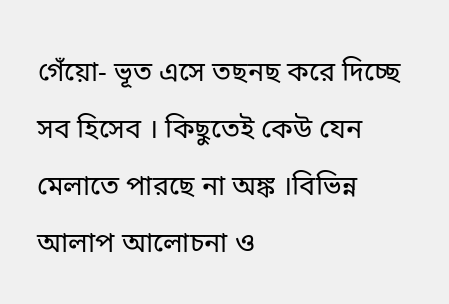গেঁয়ো- ভূত এসে তছনছ করে দিচ্ছে সব হিসেব । কিছুতেই কেউ যেন মেলাতে পারছে না অঙ্ক ।বিভিন্ন আলাপ আলোচনা ও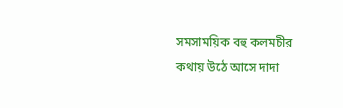সমসাময়িক বহু কলমচীর কথায় উঠে আসে দাদা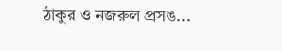ঠাকুর ও নজরুল প্রসঙ...